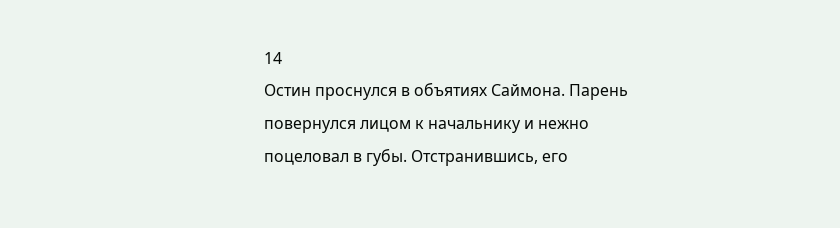14
Остин проснулся в объятиях Саймона. Парень повернулся лицом к начальнику и нежно поцеловал в губы. Отстранившись, его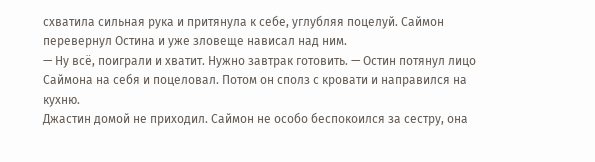схватила сильная рука и притянула к себе, углубляя поцелуй. Саймон перевернул Остина и уже зловеще нависал над ним.
— Ну всё, поиграли и хватит. Нужно завтрак готовить. — Остин потянул лицо Саймона на себя и поцеловал. Потом он сполз с кровати и направился на кухню.
Джастин домой не приходил. Саймон не особо беспокоился за сестру, она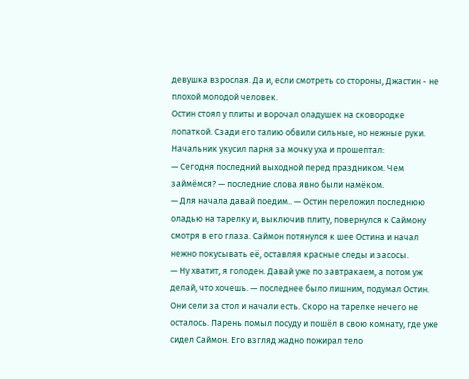девушка взрослая. Да и, если смотреть со стороны, Джастин - не плохой молодой человек.
Остин стоял у плиты и ворочал оладушек на сковородке лопаткой. Сзади его талию обвили сильные, но нежные руки. Начальник укусил парня за мочку уха и прошептал:
— Сегодня последний выходной перед праздником. Чем займёмся? — последние слова явно были намёком.
— Для начала давай поедим.. — Остин переложил последнюю оладью на тарелку и, выключив плиту, повернулся к Саймону смотря в его глаза. Саймон потянулся к шее Остина и начал нежно покусывать её, оставляя красные следы и засосы.
— Ну хватит, я голоден. Давай уже по завтракаем, а потом уж делай, что хочешь. — последнее было лишним, подумал Остин.
Они сели за стол и начали есть. Скоро на тарелке нечего не осталось. Парень помыл посуду и пошёл в свою комнату, где уже сидел Саймон. Его взгляд жадно пожирал тело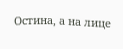Остина, а на лице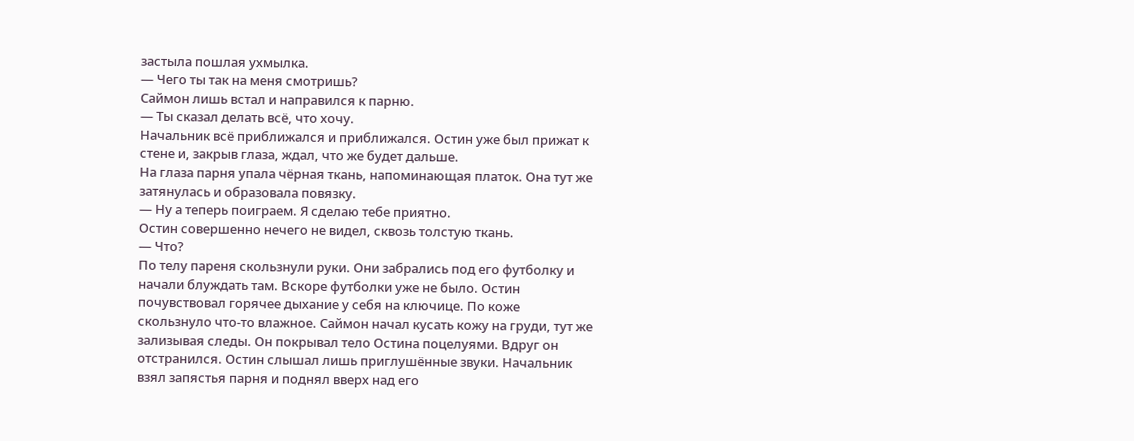застыла пошлая ухмылка.
— Чего ты так на меня смотришь?
Саймон лишь встал и направился к парню.
— Ты сказал делать всё, что хочу.
Начальник всё приближался и приближался. Остин уже был прижат к стене и, закрыв глаза, ждал, что же будет дальше.
На глаза парня упала чёрная ткань, напоминающая платок. Она тут же затянулась и образовала повязку.
— Ну а теперь поиграем. Я сделаю тебе приятно.
Остин совершенно нечего не видел, сквозь толстую ткань.
— Что?
По телу пареня скользнули руки. Они забрались под его футболку и начали блуждать там. Вскоре футболки уже не было. Остин почувствовал горячее дыхание у себя на ключице. По коже скользнуло что-то влажное. Саймон начал кусать кожу на груди, тут же зализывая следы. Он покрывал тело Остина поцелуями. Вдруг он отстранился. Остин слышал лишь приглушённые звуки. Начальник взял запястья парня и поднял вверх над его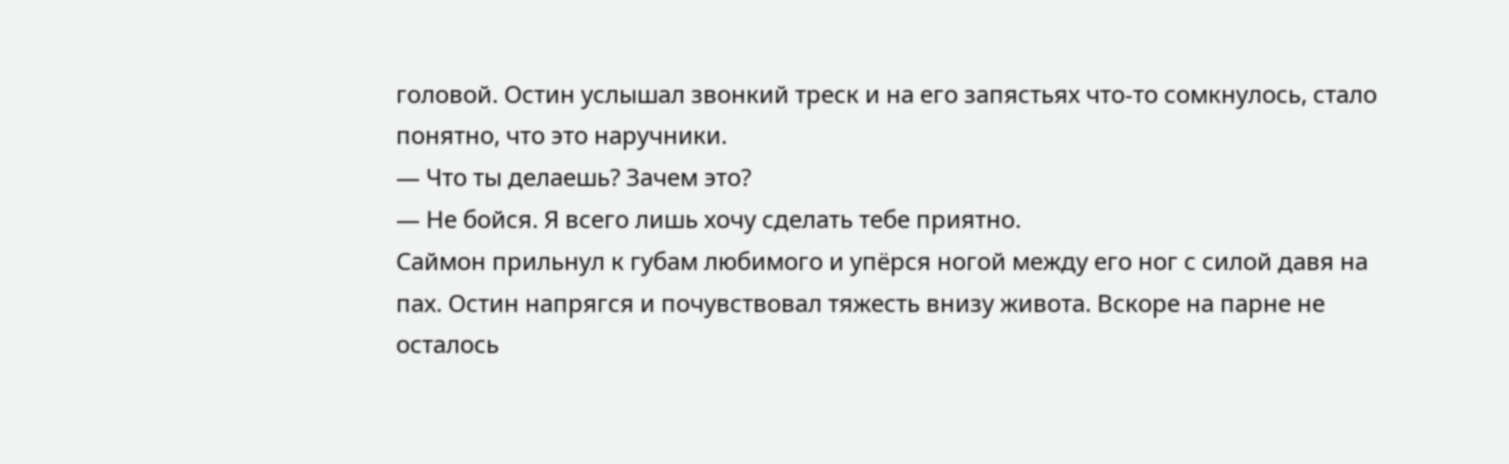головой. Остин услышал звонкий треск и на его запястьях что-то сомкнулось, стало понятно, что это наручники.
— Что ты делаешь? Зачем это?
— Не бойся. Я всего лишь хочу сделать тебе приятно.
Саймон прильнул к губам любимого и упёрся ногой между его ног с силой давя на пах. Остин напрягся и почувствовал тяжесть внизу живота. Вскоре на парне не осталось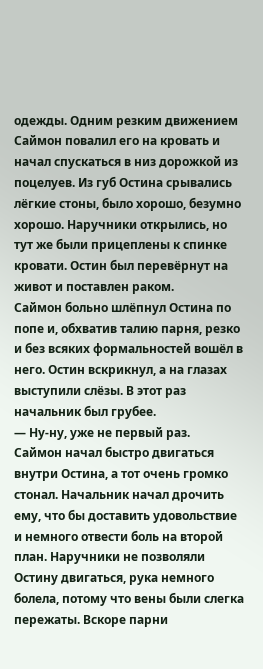одежды. Одним резким движением Саймон повалил его на кровать и начал спускаться в низ дорожкой из поцелуев. Из губ Остина срывались лёгкие стоны, было хорошо, безумно хорошо. Наручники открылись, но тут же были прицеплены к спинке кровати. Остин был перевёрнут на живот и поставлен раком.
Саймон больно шлёпнул Остина по попе и, обхватив талию парня, резко и без всяких формальностей вошёл в него. Остин вскрикнул, а на глазах выступили слёзы. В этот раз начальник был грубее.
— Ну-ну, уже не первый раз.
Саймон начал быстро двигаться внутри Остина, а тот очень громко стонал. Начальник начал дрочить ему, что бы доставить удовольствие и немного отвести боль на второй план. Наручники не позволяли Остину двигаться, рука немного болела, потому что вены были слегка пережаты. Вскоре парни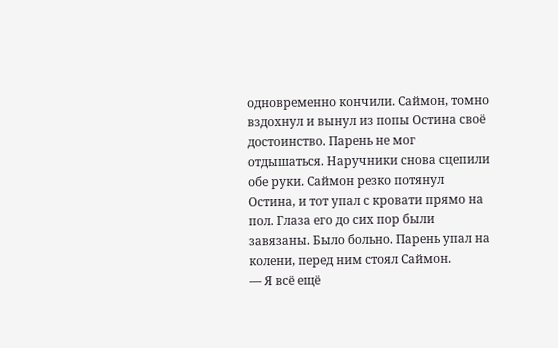одновременно кончили. Саймон, томно вздохнул и вынул из попы Остина своё достоинство. Парень не мог отдышаться. Наручники снова сцепили обе руки. Саймон резко потянул Остина, и тот упал с кровати прямо на пол. Глаза его до сих пор были завязаны. Было больно. Парень упал на колени, перед ним стоял Саймон.
— Я всё ещё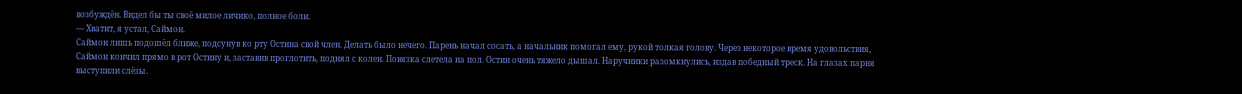возбуждён. Видел бы ты своё милое личико, полное боли.
— Хватит, я устал, Саймон.
Саймон лишь подошёл ближе, подсунув ко рту Остина свой член. Делать было нечего. Парень начал сосать, а начальник помогал ему, рукой толкая голову. Через некоторое время удовольствия, Саймон кончил прямо в рот Остину и, заставив проглотить, поднял с колен. Повязка слетела на пол. Остин очень тяжело дышал. Наручники разомкнулись, издав победный треск. На глазах парня выступили слёзы.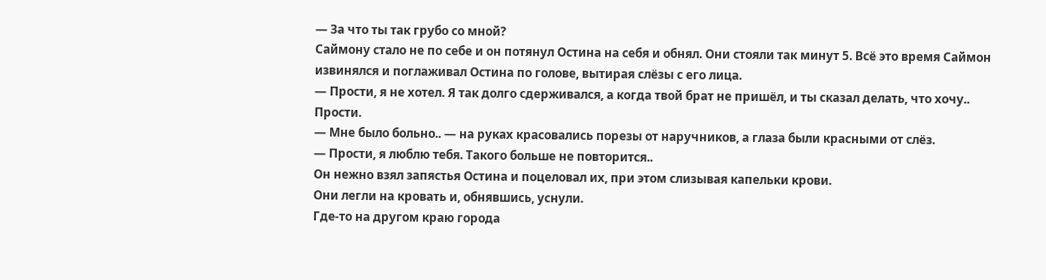— За что ты так грубо со мной?
Саймону стало не по себе и он потянул Остина на себя и обнял. Они стояли так минут 5. Всё это время Саймон извинялся и поглаживал Остина по голове, вытирая слёзы с его лица.
— Прости, я не хотел. Я так долго сдерживался, а когда твой брат не пришёл, и ты сказал делать, что хочу.. Прости.
— Мне было больно.. — на руках красовались порезы от наручников, а глаза были красными от слёз.
— Прости, я люблю тебя. Такого больше не повторится..
Он нежно взял запястья Остина и поцеловал их, при этом слизывая капельки крови.
Они легли на кровать и, обнявшись, уснули.
Где-то на другом краю города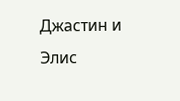Джастин и Элис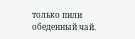только пили обеденный чай.